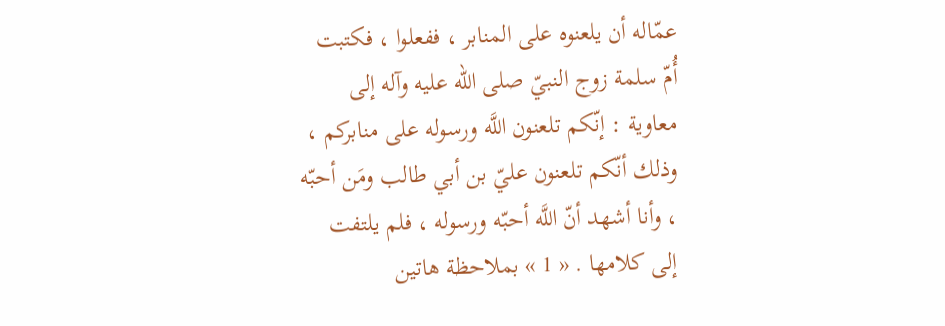عمّاله أن يلعنوه على المنابر ، ففعلوا ، فكتبت أُمّ سلمة زوج النبيّ صلى الله عليه وآله إلى معاوية : إنّكم تلعنون اللَّه ورسوله على منابركم ، وذلك أنّكم تلعنون عليّ بن أبي طالب ومَن أحبّه ، وأنا أشهد أنّ اللَّه أحبّه ورسوله ، فلم يلتفت إلى كلامها . « 1 » بملاحظة هاتين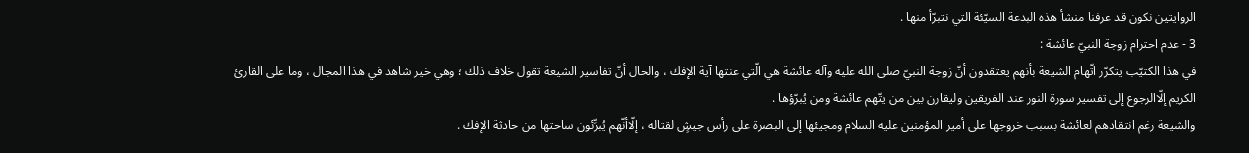الروايتين نكون قد عرفنا منشأ هذه البدعة السيّئة التي نتبرّأ منها .
3 - عدم احترام زوجة النبيّ عائشة :
في هذا الكتيّب يتكرّر اتّهام الشيعة بأنهم يعتقدون أنّ زوجة النبيّ صلى الله عليه وآله عائشة هي الّتي عنتها آية الإفك ، والحال أنّ تفاسير الشيعة تقول خلاف ذلك ؛ وهي خير شاهد في هذا المجال ، وما على القارئ الكريم إلّاالرجوع إلى تفسير سورة النور عند الفريقين وليقارن بين من يتّهم عائشة ومن يُبرّؤها .
والشيعة رغم انتقادهم لعائشة بسبب خروجها على أمير المؤمنين عليه السلام ومجيئها إلى البصرة على رأس جيشٍ لقتاله ، إلّاأنّهم يُبرِّئون ساحتها من حادثة الإفك .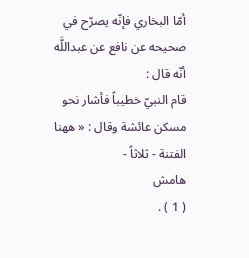أمّا البخاري فإنّه يصرّح في صحيحه عن نافع عن عبداللَّه أنّه قال :
قام النبيّ خطيباً فأشار نحو مسكن عائشة وقال : « ههنا الفتنة - ثلاثاً -
هامش
( 1 ) .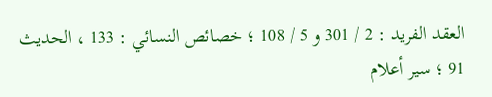العقد الفريد : 2 / 301 و 5 / 108 ؛ خصائص النسائي : 133 ، الحديث 91 ؛ سير أعلام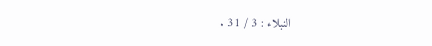النبلاء : 3 / 31 .